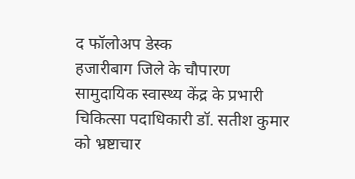द फॉलोअप डेस्क
हजारीबाग जिले के चौपारण सामुदायिक स्वास्थ्य केंद्र के प्रभारी चिकित्सा पदाधिकारी डॉ. सतीश कुमार को भ्रष्टाचार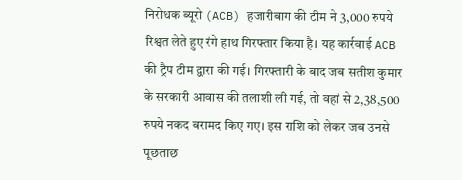निरोधक ब्यूरो (ACB) हजारीबाग की टीम ने 3,000 रुपये रिश्वत लेते हुए रंगे हाथ गिरफ्तार किया है। यह कार्रवाई ACB की ट्रैप टीम द्वारा की गई। गिरफ्तारी के बाद जब सतीश कुमार के सरकारी आवास की तलाशी ली गई, तो वहां से 2,38,500 रुपये नकद बरामद किए गए। इस राशि को लेकर जब उनसे पूछताछ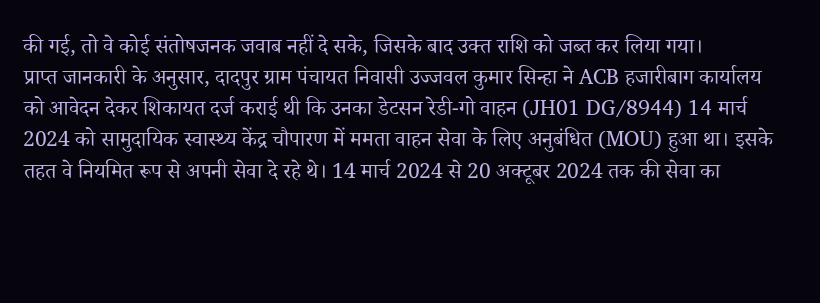की गई, तो वे कोई संतोषजनक जवाब नहीं दे सके, जिसके बाद उक्त राशि को जब्त कर लिया गया।
प्राप्त जानकारी के अनुसार, दादपुर ग्राम पंचायत निवासी उज्जवल कुमार सिन्हा ने ACB हजारीबाग कार्यालय को आवेदन देकर शिकायत दर्ज कराई थी कि उनका डेटसन रेडी-गो वाहन (JH01 DG/8944) 14 मार्च 2024 को सामुदायिक स्वास्थ्य केंद्र चौपारण में ममता वाहन सेवा के लिए अनुबंधित (MOU) हुआ था। इसके तहत वे नियमित रूप से अपनी सेवा दे रहे थे। 14 मार्च 2024 से 20 अक्टूबर 2024 तक की सेवा का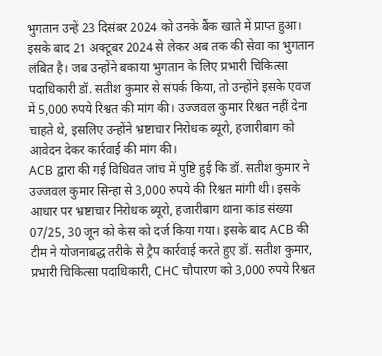भुगतान उन्हें 23 दिसंबर 2024 को उनके बैंक खाते में प्राप्त हुआ।
इसके बाद 21 अक्टूबर 2024 से लेकर अब तक की सेवा का भुगतान लंबित है। जब उन्होंने बकाया भुगतान के लिए प्रभारी चिकित्सा पदाधिकारी डॉ. सतीश कुमार से संपर्क किया, तो उन्होंने इसके एवज में 5,000 रुपये रिश्वत की मांग की। उज्जवल कुमार रिश्वत नहीं देना चाहते थे, इसलिए उन्होंने भ्रष्टाचार निरोधक ब्यूरो, हजारीबाग को आवेदन देकर कार्रवाई की मांग की।
ACB द्वारा की गई विधिवत जांच में पुष्टि हुई कि डॉ. सतीश कुमार ने उज्जवल कुमार सिन्हा से 3,000 रुपये की रिश्वत मांगी थी। इसके आधार पर भ्रष्टाचार निरोधक ब्यूरो, हजारीबाग थाना कांड संख्या 07/25, 30 जून को केस को दर्ज किया गया। इसके बाद ACB की टीम ने योजनाबद्ध तरीके से ट्रैप कार्रवाई करते हुए डॉ. सतीश कुमार, प्रभारी चिकित्सा पदाधिकारी, CHC चौपारण को 3,000 रुपये रिश्वत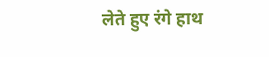लेते हुए रंगे हाथ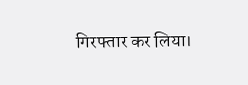गिरफ्तार कर लिया।